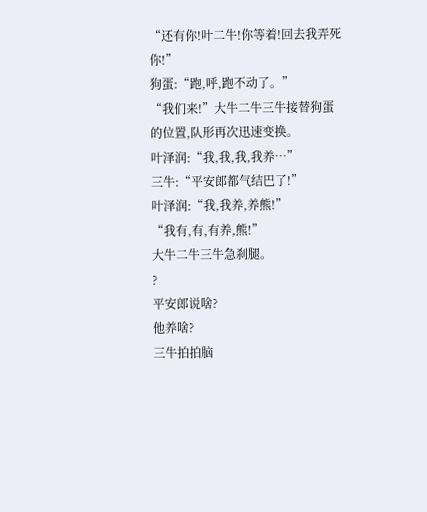“还有你!叶二牛!你等着!回去我弄死你!”
狗蛋:“跑,呼,跑不动了。”
“我们来!”大牛二牛三牛接替狗蛋的位置,队形再次迅速变换。
叶泽润:“我,我,我,我养…”
三牛:“平安郎都气结巴了!”
叶泽润:“我,我养,养熊!”
“我有,有,有养,熊!”
大牛二牛三牛急刹腿。
?
平安郎说啥?
他养啥?
三牛拍拍脑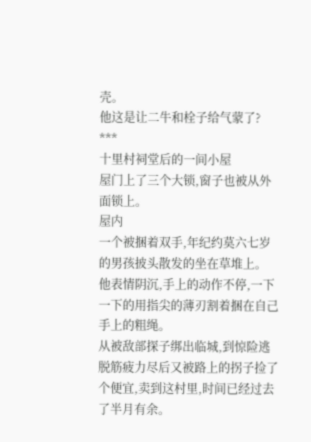壳。
他这是让二牛和栓子给气蒙了?
***
十里村祠堂后的一间小屋
屋门上了三个大锁,窗子也被从外面锁上。
屋内
一个被捆着双手,年纪约莫六七岁的男孩披头散发的坐在草堆上。
他表情阴沉,手上的动作不停,一下一下的用指尖的薄刃割着捆在自己手上的粗绳。
从被敌部探子绑出临城,到惊险逃脱筋疲力尽后又被路上的拐子捡了个便宜,卖到这村里,时间已经过去了半月有余。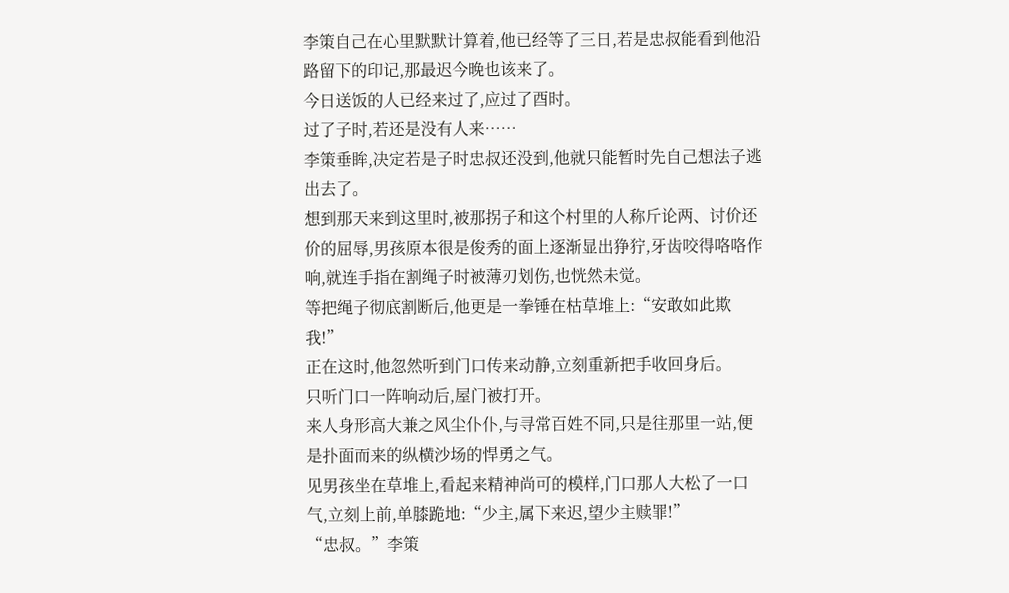李策自己在心里默默计算着,他已经等了三日,若是忠叔能看到他沿路留下的印记,那最迟今晚也该来了。
今日送饭的人已经来过了,应过了酉时。
过了子时,若还是没有人来……
李策垂眸,决定若是子时忠叔还没到,他就只能暂时先自己想法子逃出去了。
想到那天来到这里时,被那拐子和这个村里的人称斤论两、讨价还价的屈辱,男孩原本很是俊秀的面上逐渐显出狰狞,牙齿咬得咯咯作响,就连手指在割绳子时被薄刃划伤,也恍然未觉。
等把绳子彻底割断后,他更是一拳锤在枯草堆上:“安敢如此欺我!”
正在这时,他忽然听到门口传来动静,立刻重新把手收回身后。
只听门口一阵响动后,屋门被打开。
来人身形高大兼之风尘仆仆,与寻常百姓不同,只是往那里一站,便是扑面而来的纵横沙场的悍勇之气。
见男孩坐在草堆上,看起来精神尚可的模样,门口那人大松了一口气,立刻上前,单膝跪地:“少主,属下来迟,望少主赎罪!”
“忠叔。”李策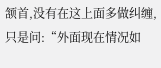颔首,没有在这上面多做纠缠,只是问:“外面现在情况如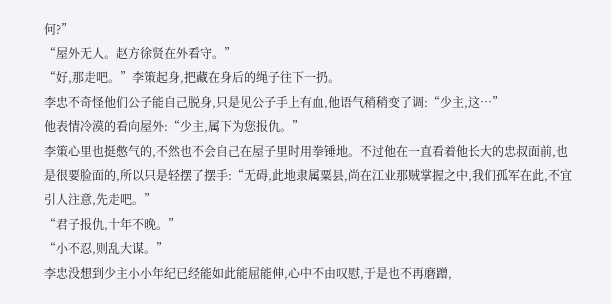何?”
“屋外无人。赵方徐贤在外看守。”
“好,那走吧。”李策起身,把藏在身后的绳子往下一扔。
李忠不奇怪他们公子能自己脱身,只是见公子手上有血,他语气稍稍变了调:“少主,这…”
他表情冷漠的看向屋外:“少主,属下为您报仇。”
李策心里也挺憋气的,不然也不会自己在屋子里时用拳锤地。不过他在一直看着他长大的忠叔面前,也是很要脸面的,所以只是轻摆了摆手:“无碍,此地隶属粟县,尚在江业那贼掌握之中,我们孤军在此,不宜引人注意,先走吧。”
“君子报仇,十年不晚。”
“小不忍,则乱大谋。”
李忠没想到少主小小年纪已经能如此能屈能伸,心中不由叹慰,于是也不再磨蹭,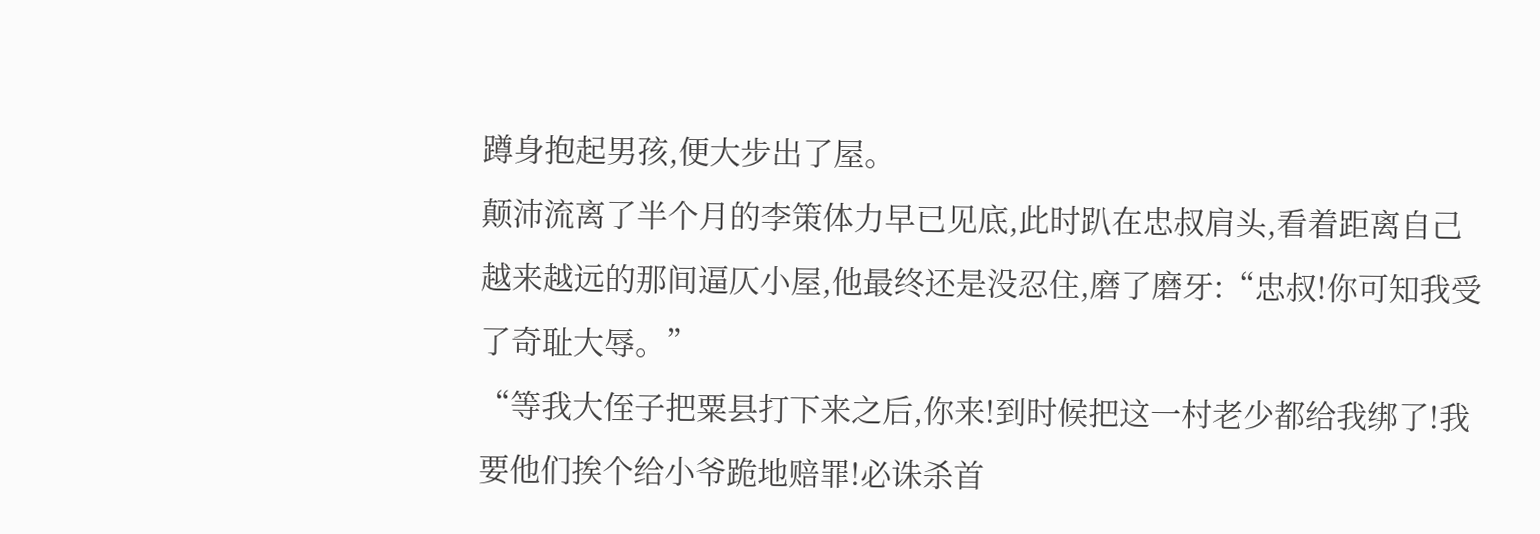蹲身抱起男孩,便大步出了屋。
颠沛流离了半个月的李策体力早已见底,此时趴在忠叔肩头,看着距离自己越来越远的那间逼仄小屋,他最终还是没忍住,磨了磨牙:“忠叔!你可知我受了奇耻大辱。”
“等我大侄子把粟县打下来之后,你来!到时候把这一村老少都给我绑了!我要他们挨个给小爷跪地赔罪!必诛杀首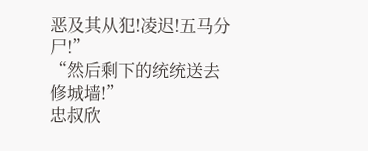恶及其从犯!凌迟!五马分尸!”
“然后剩下的统统送去修城墙!”
忠叔欣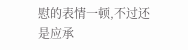慰的表情一顿,不过还是应承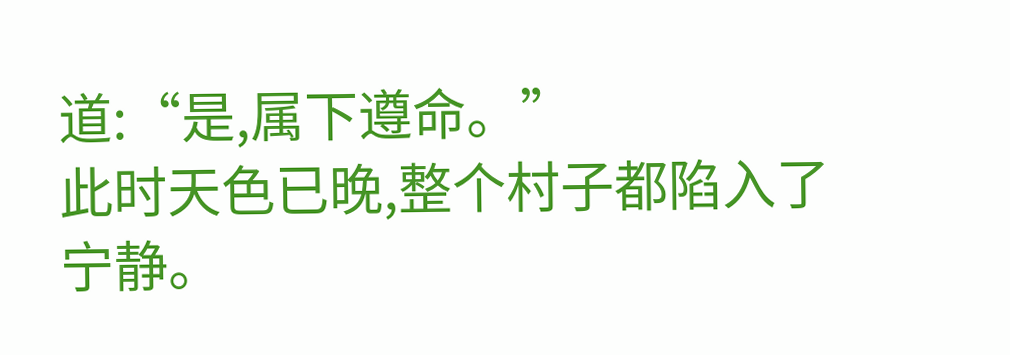道:“是,属下遵命。”
此时天色已晚,整个村子都陷入了宁静。